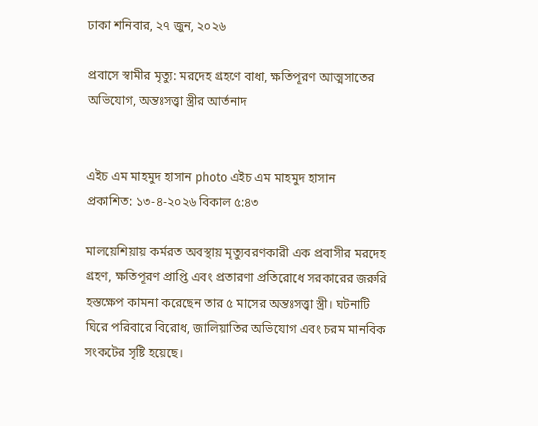ঢাকা শনিবার, ২৭ জুন, ২০২৬

প্রবাসে স্বামীর মৃত্যু: মরদেহ গ্রহণে বাধা, ক্ষতিপূরণ আত্মসাতের অভিযোগ, অন্তঃসত্ত্বা স্ত্রীর আর্তনাদ


এইচ এম মাহমুদ হাসান photo এইচ এম মাহমুদ হাসান
প্রকাশিত: ১৩-৪-২০২৬ বিকাল ৫:৪৩

মালয়েশিয়ায় কর্মরত অবস্থায় মৃত্যুবরণকারী এক প্রবাসীর মরদেহ গ্রহণ, ক্ষতিপূরণ প্রাপ্তি এবং প্রতারণা প্রতিরোধে সরকারের জরুরি হস্তক্ষেপ কামনা করেছেন তার ৫ মাসের অন্তঃসত্ত্বা স্ত্রী। ঘটনাটি ঘিরে পরিবারে বিরোধ, জালিয়াতির অভিযোগ এবং চরম মানবিক সংকটের সৃষ্টি হয়েছে।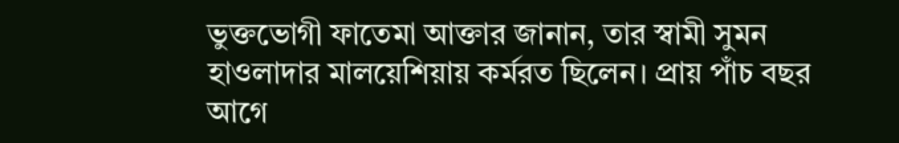ভুক্তভোগী ফাতেমা আক্তার জানান, তার স্বামী সুমন হাওলাদার মালয়েশিয়ায় কর্মরত ছিলেন। প্রায় পাঁচ বছর আগে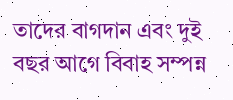তাদের বাগদান এবং দুই বছর আগে বিবাহ সম্পন্ন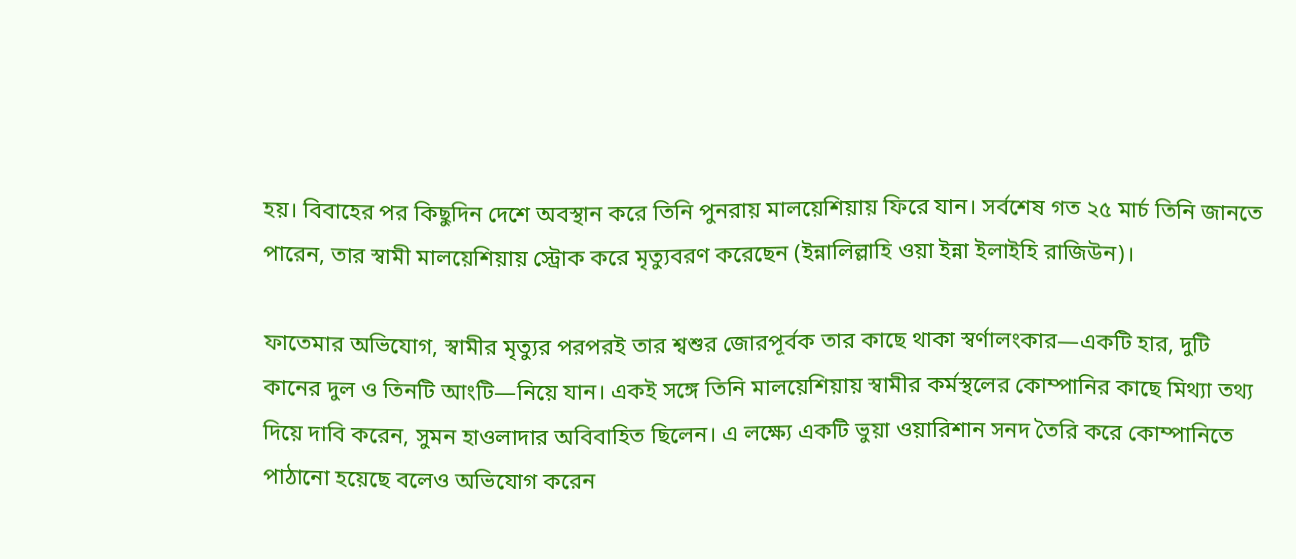হয়। বিবাহের পর কিছুদিন দেশে অবস্থান করে তিনি পুনরায় মালয়েশিয়ায় ফিরে যান। সর্বশেষ গত ২৫ মার্চ তিনি জানতে পারেন, তার স্বামী মালয়েশিয়ায় স্ট্রোক করে মৃত্যুবরণ করেছেন (ইন্নালিল্লাহি ওয়া ইন্না ইলাইহি রাজিউন)।

ফাতেমার অভিযোগ, স্বামীর মৃত্যুর পরপরই তার শ্বশুর জোরপূর্বক তার কাছে থাকা স্বর্ণালংকার—একটি হার, দুটি কানের দুল ও তিনটি আংটি—নিয়ে যান। একই সঙ্গে তিনি মালয়েশিয়ায় স্বামীর কর্মস্থলের কোম্পানির কাছে মিথ্যা তথ্য দিয়ে দাবি করেন, সুমন হাওলাদার অবিবাহিত ছিলেন। এ লক্ষ্যে একটি ভুয়া ওয়ারিশান সনদ তৈরি করে কোম্পানিতে পাঠানো হয়েছে বলেও অভিযোগ করেন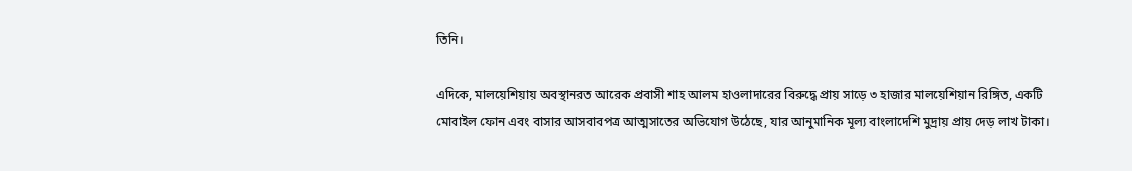তিনি।

এদিকে, মালয়েশিয়ায় অবস্থানরত আরেক প্রবাসী শাহ আলম হাওলাদারের বিরুদ্ধে প্রায় সাড়ে ৩ হাজার মালয়েশিয়ান রিঙ্গিত, একটি মোবাইল ফোন এবং বাসার আসবাবপত্র আত্মসাতের অভিযোগ উঠেছে, যার আনুমানিক মূল্য বাংলাদেশি মুদ্রায় প্রায় দেড় লাখ টাকা।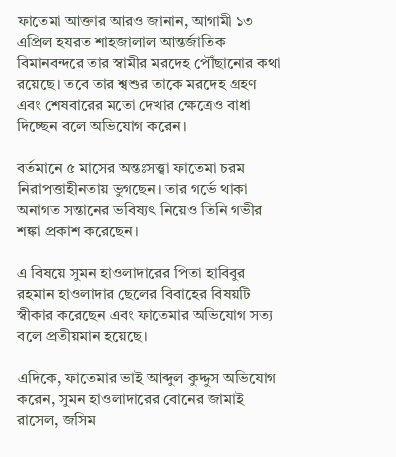ফাতেমা আক্তার আরও জানান, আগামী ১৩ এপ্রিল হযরত শাহজালাল আন্তর্জাতিক বিমানবন্দরে তার স্বামীর মরদেহ পৌঁছানোর কথা রয়েছে। তবে তার শ্বশুর তাকে মরদেহ গ্রহণ এবং শেষবারের মতো দেখার ক্ষেত্রেও বাধা দিচ্ছেন বলে অভিযোগ করেন।

বর্তমানে ৫ মাসের অন্তঃসত্ত্বা ফাতেমা চরম নিরাপত্তাহীনতায় ভুগছেন। তার গর্ভে থাকা অনাগত সন্তানের ভবিষ্যৎ নিয়েও তিনি গভীর শঙ্কা প্রকাশ করেছেন।

এ বিষয়ে সুমন হাওলাদারের পিতা হাবিবুর রহমান হাওলাদার ছেলের বিবাহের বিষয়টি স্বীকার করেছেন এবং ফাতেমার অভিযোগ সত্য বলে প্রতীয়মান হয়েছে।

এদিকে, ফাতেমার ভাই আব্দুল কুদ্দুস অভিযোগ করেন, সুমন হাওলাদারের বোনের জামাই রাসেল, জসিম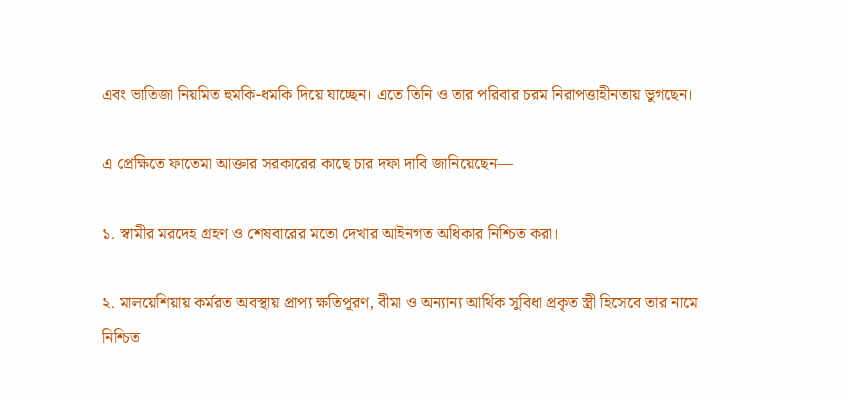এবং ভাতিজা নিয়মিত হুমকি-ধমকি দিয়ে যাচ্ছেন। এতে তিনি ও তার পরিবার চরম নিরাপত্তাহীনতায় ভুগছেন।

এ প্রেক্ষিতে ফাতেমা আক্তার সরকারের কাছে চার দফা দাবি জানিয়েছেন—

১. স্বামীর মরদেহ গ্রহণ ও শেষবারের মতো দেখার আইনগত অধিকার নিশ্চিত করা।

২. মালয়েশিয়ায় কর্মরত অবস্থায় প্রাপ্য ক্ষতিপূরণ, বীমা ও অন্যান্য আর্থিক সুবিধা প্রকৃত স্ত্রী হিসেবে তার নামে নিশ্চিত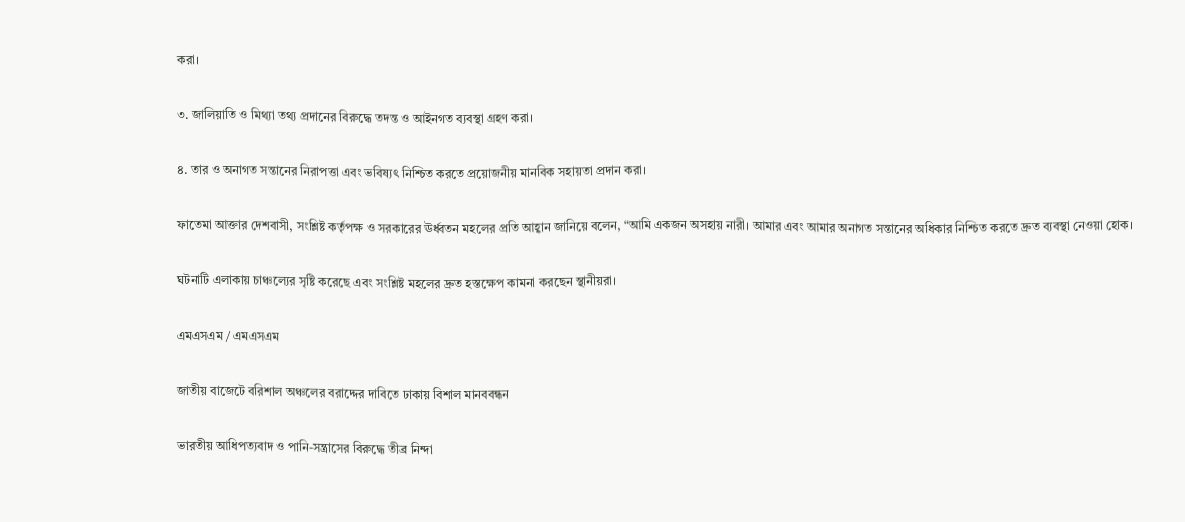করা।

৩. জালিয়াতি ও মিথ্যা তথ্য প্রদানের বিরুদ্ধে তদন্ত ও আইনগত ব্যবস্থা গ্রহণ করা।

৪. তার ও অনাগত সন্তানের নিরাপত্তা এবং ভবিষ্যৎ নিশ্চিত করতে প্রয়োজনীয় মানবিক সহায়তা প্রদান করা।

ফাতেমা আক্তার দেশবাসী, সংশ্লিষ্ট কর্তৃপক্ষ ও সরকারের ঊর্ধ্বতন মহলের প্রতি আহ্বান জানিয়ে বলেন, “আমি একজন অসহায় নারী। আমার এবং আমার অনাগত সন্তানের অধিকার নিশ্চিত করতে দ্রুত ব্যবস্থা নেওয়া হোক।

ঘটনাটি এলাকায় চাঞ্চল্যের সৃষ্টি করেছে এবং সংশ্লিষ্ট মহলের দ্রুত হস্তক্ষেপ কামনা করছেন স্থানীয়রা।

এমএসএম / এমএসএম

জাতীয় বাজেটে বরিশাল অঞ্চলের বরাদ্দের দাবিতে ঢাকায় বিশাল মানববন্ধন

ভারতীয় আধিপত্যবাদ ও পানি-সন্ত্রাসের বিরুদ্ধে তীব্র নিন্দা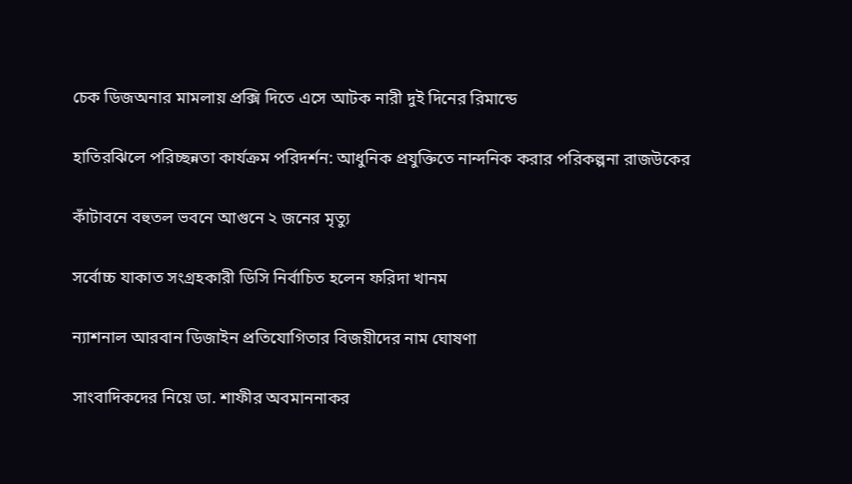চেক ডিজঅনার মামলায় প্রক্সি দিতে এসে আটক নারী দুই দিনের রিমান্ডে

হাতিরঝিলে পরিচ্ছন্নতা কার্যক্রম পরিদর্শন: আধুনিক প্রযুক্তিতে নান্দনিক করার পরিকল্পনা রাজউকের

কাঁটাবনে বহুতল ভবনে আগুনে ২ জনের মৃত্যু

সর্বোচ্চ যাকাত সংগ্রহকারী ডিসি নির্বাচিত হলেন ফরিদা খানম

ন্যাশনাল আরবান ডিজাইন প্রতিযোগিতার বিজয়ীদের নাম ঘোষণা

সাংবাদিকদের নিয়ে ডা. শাফীর অবমাননাকর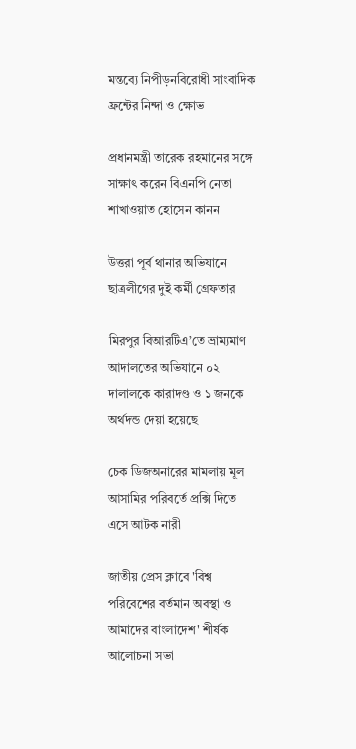মন্তব্যে নিপীড়নবিরোধী সাংবাদিক ফ্রন্টের নিন্দা ও ক্ষোভ

প্রধানমন্ত্রী তারেক রহমানের সঙ্গে সাক্ষাৎ করেন বিএনপি নেতা শাখাওয়াত হোসেন কানন

উত্তরা পূর্ব থানার অভিযানে ছাত্রলীগের দুই কর্মী গ্রেফতার

মিরপুর বিআরটিএ’তে ভ্রাম্যমাণ আদালতের অভিযানে ০২ দালালকে কারাদণ্ড ও ১ জনকে অর্থদন্ড দেয়া হয়েছে

চেক ডিজঅনারের মামলায় মূল আসামির পরিবর্তে প্রক্সি দিতে এসে আটক নারী

জাতীয় প্রেস ক্লাবে 'বিশ্ব পরিবেশের বর্তমান অবস্থা ও আমাদের বাংলাদেশ' শীর্ষক আলোচনা সভা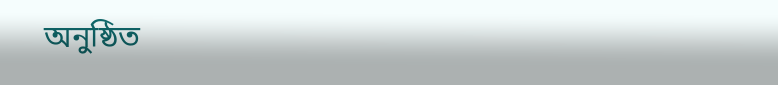অনুষ্ঠিত